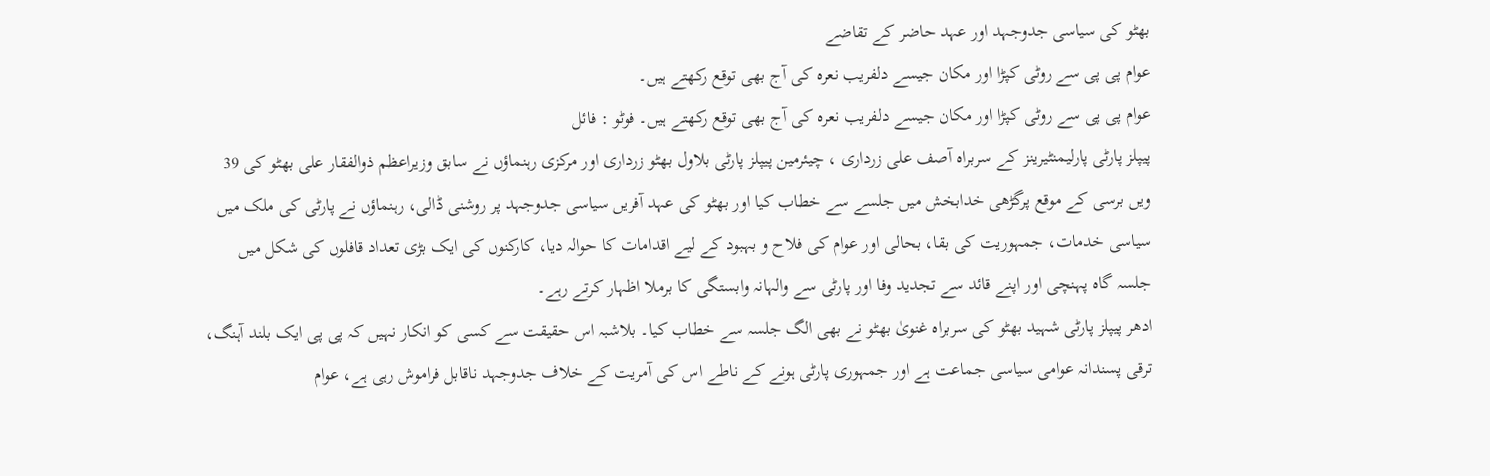بھٹو کی سیاسی جدوجہد اور عہد حاضر کے تقاضے
عوام پی پی سے روٹی کپڑا اور مکان جیسے دلفریب نعرہ کی آج بھی توقع رکھتے ہیں۔
عوام پی پی سے روٹی کپڑا اور مکان جیسے دلفریب نعرہ کی آج بھی توقع رکھتے ہیں۔ فوٹو : فائل
پیپلز پارٹی پارلیمنٹیرینز کے سربراہ آصف علی زرداری ، چیئرمین پیپلز پارٹی بلاول بھٹو زرداری اور مرکزی رہنماؤں نے سابق وزیراعظم ذوالفقار علی بھٹو کی 39 ویں برسی کے موقع پرگڑھی خدابخش میں جلسے سے خطاب کیا اور بھٹو کی عہد آفریں سیاسی جدوجہد پر روشنی ڈالی، رہنماؤں نے پارٹی کی ملک میں سیاسی خدمات، جمہوریت کی بقا، بحالی اور عوام کی فلاح و بہبود کے لیے اقدامات کا حوالہ دیا، کارکنوں کی ایک بڑی تعداد قافلوں کی شکل میں جلسہ گاہ پہنچی اور اپنے قائد سے تجدید وفا اور پارٹی سے والہانہ وابستگی کا برملا اظہار کرتے رہے۔
ادھر پیپلز پارٹی شہید بھٹو کی سربراہ غنویٰ بھٹو نے بھی الگ جلسہ سے خطاب کیا۔ بلاشبہ اس حقیقت سے کسی کو انکار نہیں کہ پی پی ایک بلند آہنگ، ترقی پسندانہ عوامی سیاسی جماعت ہے اور جمہوری پارٹی ہونے کے ناطے اس کی آمریت کے خلاف جدوجہد ناقابل فراموش رہی ہے، عوام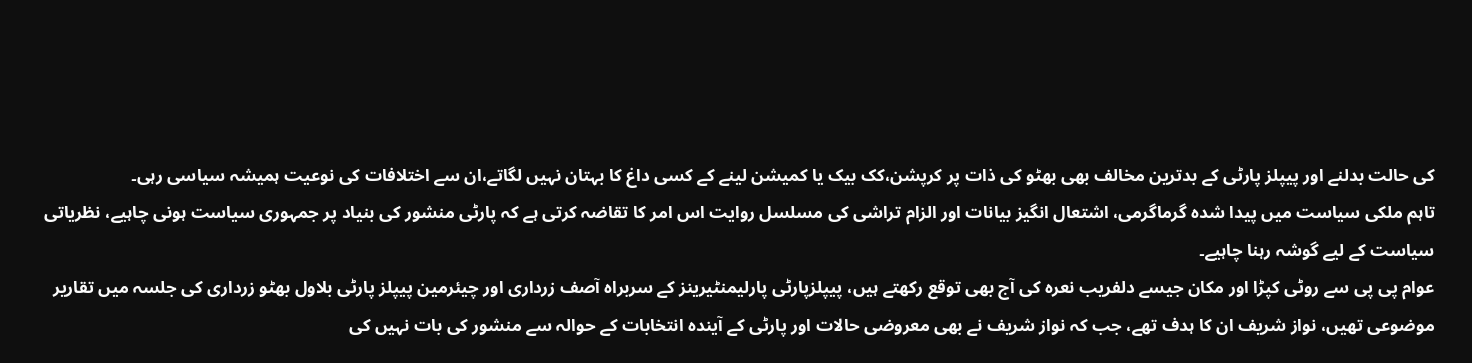کی حالت بدلنے اور پیپلز پارٹی کے بدترین مخالف بھی بھٹو کی ذات پر کرپشن،کک بیک یا کمیشن لینے کے کسی داغ کا بہتان نہیں لگاتے،ان سے اختلافات کی نوعیت ہمیشہ سیاسی رہی۔
تاہم ملکی سیاست میں پیدا شدہ گرماگرمی، اشتعال انگیز بیانات اور الزام تراشی کی مسلسل روایت اس امر کا تقاضہ کرتی ہے کہ پارٹی منشور کی بنیاد پر جمہوری سیاست ہونی چاہیے، نظریاتی سیاست کے لیے گوشہ رہنا چاہیے۔
عوام پی پی سے روٹی کپڑا اور مکان جیسے دلفریب نعرہ کی آج بھی توقع رکھتے ہیں، پیپلزپارٹی پارلیمنٹیرینز کے سربراہ آصف زرداری اور چیئرمین پیپلز پارٹی بلاول بھٹو زرداری کی جلسہ میں تقاریر موضوعی تھیں، نواز شریف ان کا ہدف تھے، جب کہ نواز شریف نے بھی معروضی حالات اور پارٹی کے آیندہ انتخابات کے حوالہ سے منشور کی بات نہیں کی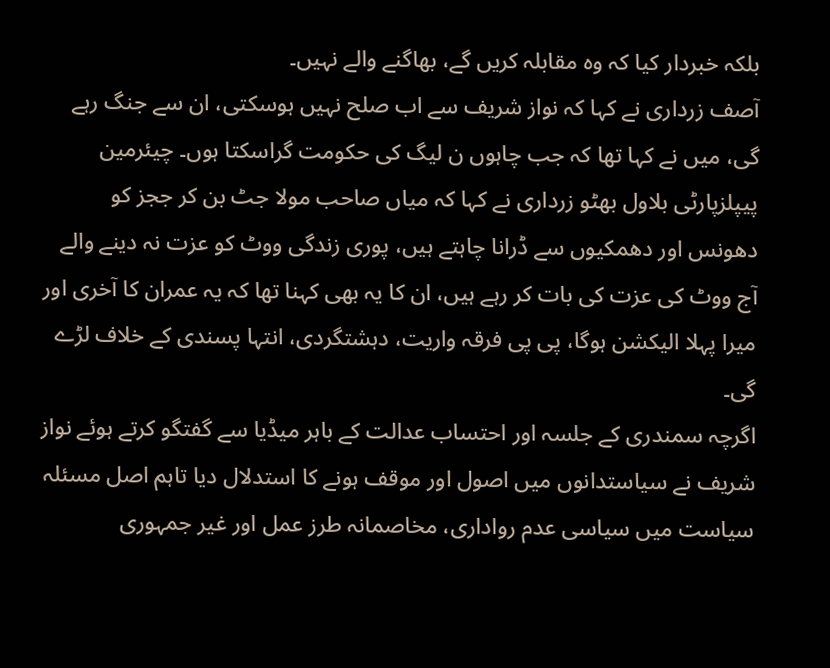بلکہ خبردار کیا کہ وہ مقابلہ کریں گے، بھاگنے والے نہیں۔
آصف زرداری نے کہا کہ نواز شریف سے اب صلح نہیں ہوسکتی، ان سے جنگ رہے گی، میں نے کہا تھا کہ جب چاہوں ن لیگ کی حکومت گراسکتا ہوں۔ چیئرمین پیپلزپارٹی بلاول بھٹو زرداری نے کہا کہ میاں صاحب مولا جٹ بن کر ججز کو دھونس اور دھمکیوں سے ڈرانا چاہتے ہیں، پوری زندگی ووٹ کو عزت نہ دینے والے آج ووٹ کی عزت کی بات کر رہے ہیں، ان کا یہ بھی کہنا تھا کہ یہ عمران کا آخری اور میرا پہلا الیکشن ہوگا، پی پی فرقہ واریت، دہشتگردی، انتہا پسندی کے خلاف لڑے گی۔
اگرچہ سمندری کے جلسہ اور احتساب عدالت کے باہر میڈیا سے گفتگو کرتے ہوئے نواز شریف نے سیاستدانوں میں اصول اور موقف ہونے کا استدلال دیا تاہم اصل مسئلہ سیاست میں سیاسی عدم رواداری، مخاصمانہ طرز عمل اور غیر جمہوری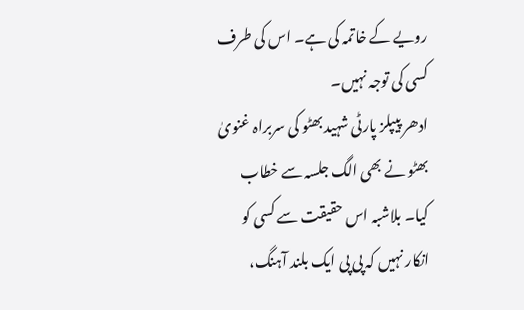رویے کے خاتمہ کی ہے۔ اس کی طرف کسی کی توجہ نہیں۔
ادھر پیپلز پارٹی شہید بھٹو کی سربراہ غنویٰ بھٹو نے بھی الگ جلسہ سے خطاب کیا۔ بلاشبہ اس حقیقت سے کسی کو انکار نہیں کہ پی پی ایک بلند آہنگ،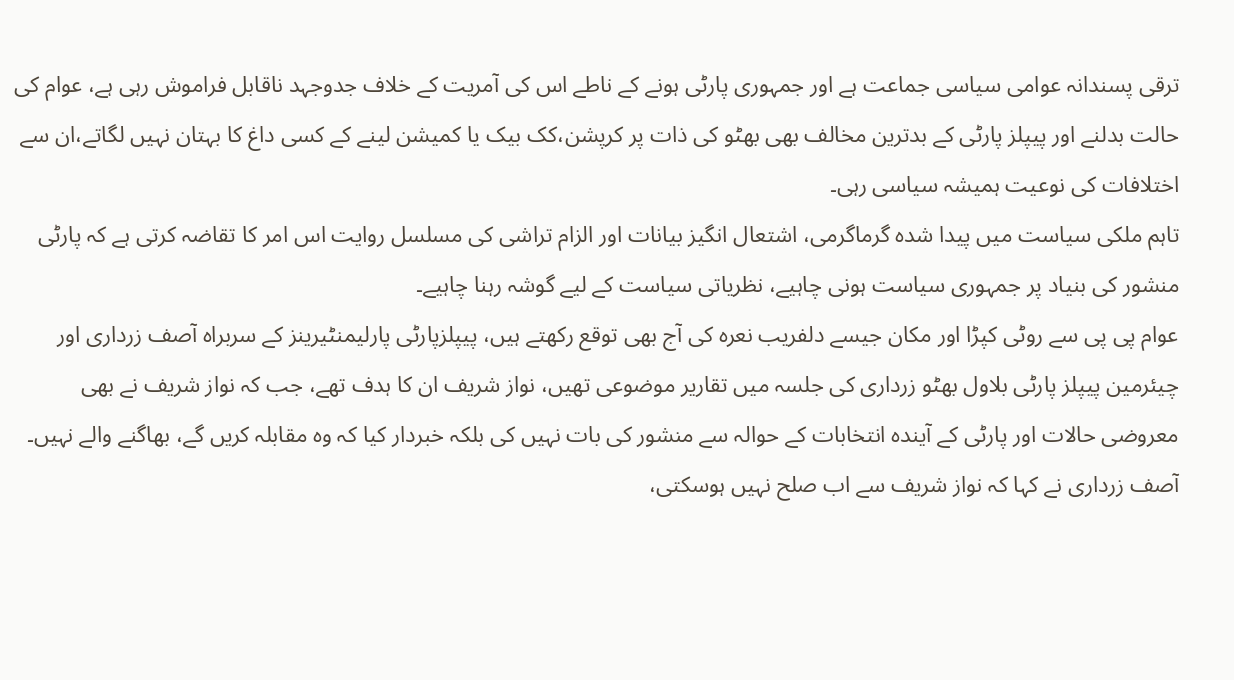ترقی پسندانہ عوامی سیاسی جماعت ہے اور جمہوری پارٹی ہونے کے ناطے اس کی آمریت کے خلاف جدوجہد ناقابل فراموش رہی ہے، عوام کی حالت بدلنے اور پیپلز پارٹی کے بدترین مخالف بھی بھٹو کی ذات پر کرپشن،کک بیک یا کمیشن لینے کے کسی داغ کا بہتان نہیں لگاتے،ان سے اختلافات کی نوعیت ہمیشہ سیاسی رہی۔
تاہم ملکی سیاست میں پیدا شدہ گرماگرمی، اشتعال انگیز بیانات اور الزام تراشی کی مسلسل روایت اس امر کا تقاضہ کرتی ہے کہ پارٹی منشور کی بنیاد پر جمہوری سیاست ہونی چاہیے، نظریاتی سیاست کے لیے گوشہ رہنا چاہیے۔
عوام پی پی سے روٹی کپڑا اور مکان جیسے دلفریب نعرہ کی آج بھی توقع رکھتے ہیں، پیپلزپارٹی پارلیمنٹیرینز کے سربراہ آصف زرداری اور چیئرمین پیپلز پارٹی بلاول بھٹو زرداری کی جلسہ میں تقاریر موضوعی تھیں، نواز شریف ان کا ہدف تھے، جب کہ نواز شریف نے بھی معروضی حالات اور پارٹی کے آیندہ انتخابات کے حوالہ سے منشور کی بات نہیں کی بلکہ خبردار کیا کہ وہ مقابلہ کریں گے، بھاگنے والے نہیں۔
آصف زرداری نے کہا کہ نواز شریف سے اب صلح نہیں ہوسکتی،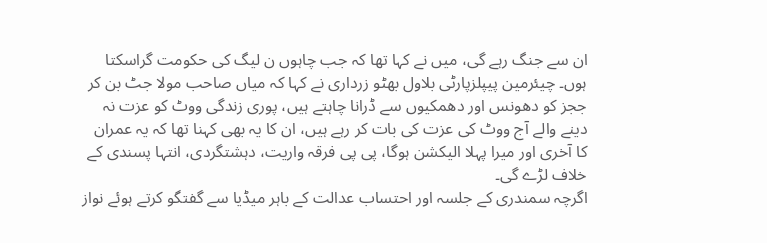ان سے جنگ رہے گی، میں نے کہا تھا کہ جب چاہوں ن لیگ کی حکومت گراسکتا ہوں۔ چیئرمین پیپلزپارٹی بلاول بھٹو زرداری نے کہا کہ میاں صاحب مولا جٹ بن کر ججز کو دھونس اور دھمکیوں سے ڈرانا چاہتے ہیں، پوری زندگی ووٹ کو عزت نہ دینے والے آج ووٹ کی عزت کی بات کر رہے ہیں، ان کا یہ بھی کہنا تھا کہ یہ عمران کا آخری اور میرا پہلا الیکشن ہوگا، پی پی فرقہ واریت، دہشتگردی، انتہا پسندی کے خلاف لڑے گی۔
اگرچہ سمندری کے جلسہ اور احتساب عدالت کے باہر میڈیا سے گفتگو کرتے ہوئے نواز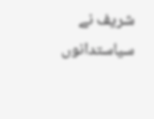شریف نے سیاستدانوں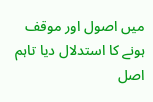میں اصول اور موقف ہونے کا استدلال دیا تاہم اصل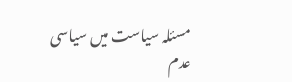مسئلہ سیاست میں سیاسی عدم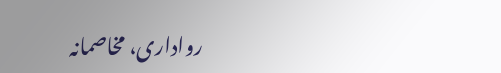رواداری، مخاصمانہ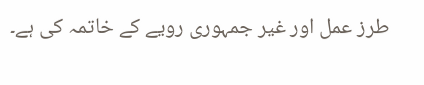طرز عمل اور غیر جمہوری رویے کے خاتمہ کی ہے۔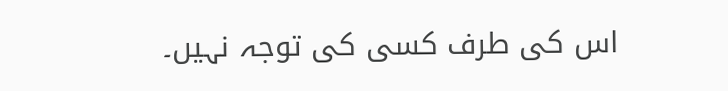اس کی طرف کسی کی توجہ نہیں۔